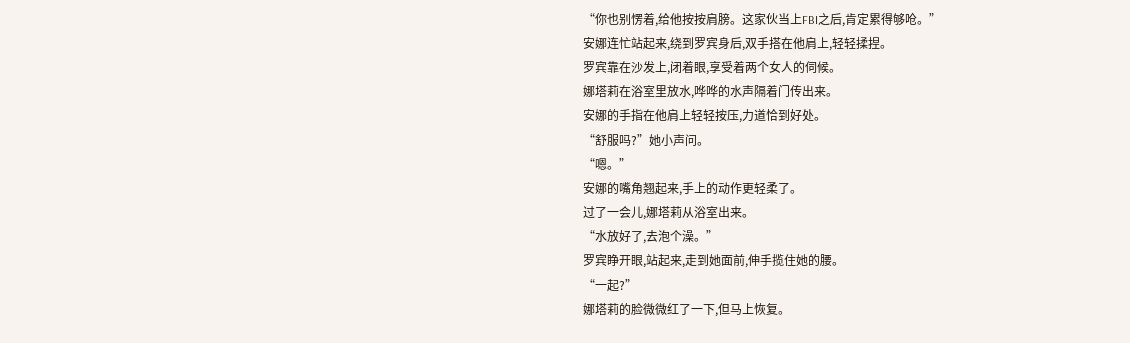“你也别愣着,给他按按肩膀。这家伙当上FBI之后,肯定累得够呛。”
安娜连忙站起来,绕到罗宾身后,双手搭在他肩上,轻轻揉捏。
罗宾靠在沙发上,闭着眼,享受着两个女人的伺候。
娜塔莉在浴室里放水,哗哗的水声隔着门传出来。
安娜的手指在他肩上轻轻按压,力道恰到好处。
“舒服吗?”她小声问。
“嗯。”
安娜的嘴角翘起来,手上的动作更轻柔了。
过了一会儿,娜塔莉从浴室出来。
“水放好了,去泡个澡。”
罗宾睁开眼,站起来,走到她面前,伸手揽住她的腰。
“一起?”
娜塔莉的脸微微红了一下,但马上恢复。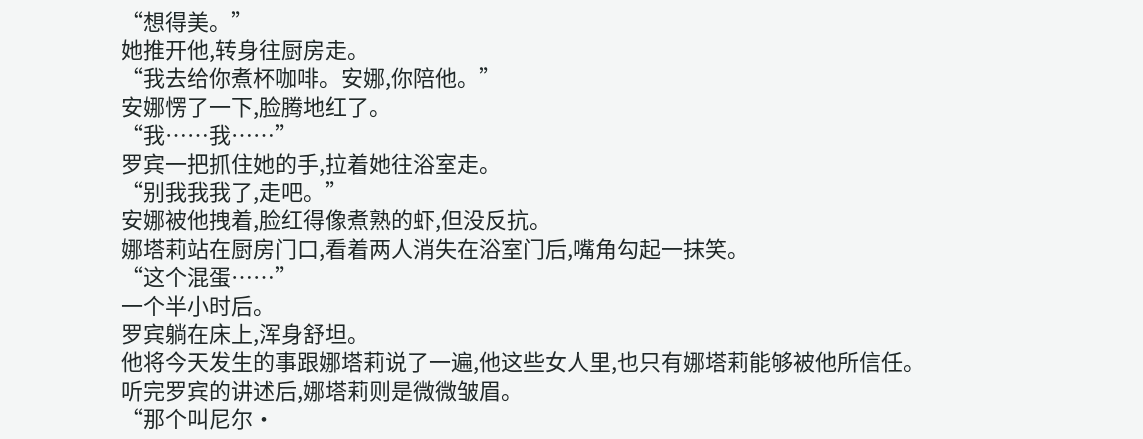“想得美。”
她推开他,转身往厨房走。
“我去给你煮杯咖啡。安娜,你陪他。”
安娜愣了一下,脸腾地红了。
“我……我……”
罗宾一把抓住她的手,拉着她往浴室走。
“别我我我了,走吧。”
安娜被他拽着,脸红得像煮熟的虾,但没反抗。
娜塔莉站在厨房门口,看着两人消失在浴室门后,嘴角勾起一抹笑。
“这个混蛋……”
一个半小时后。
罗宾躺在床上,浑身舒坦。
他将今天发生的事跟娜塔莉说了一遍,他这些女人里,也只有娜塔莉能够被他所信任。
听完罗宾的讲述后,娜塔莉则是微微皱眉。
“那个叫尼尔·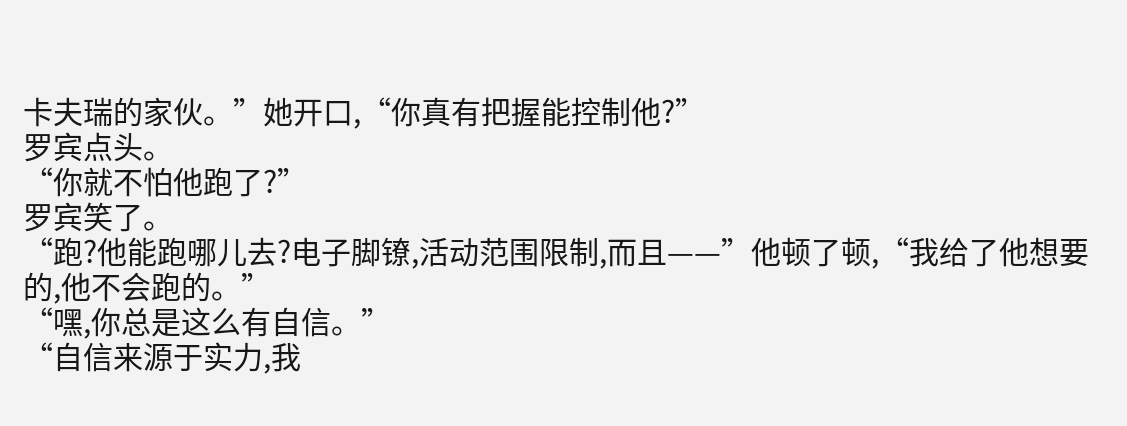卡夫瑞的家伙。”她开口,“你真有把握能控制他?”
罗宾点头。
“你就不怕他跑了?”
罗宾笑了。
“跑?他能跑哪儿去?电子脚镣,活动范围限制,而且——”他顿了顿,“我给了他想要的,他不会跑的。”
“嘿,你总是这么有自信。”
“自信来源于实力,我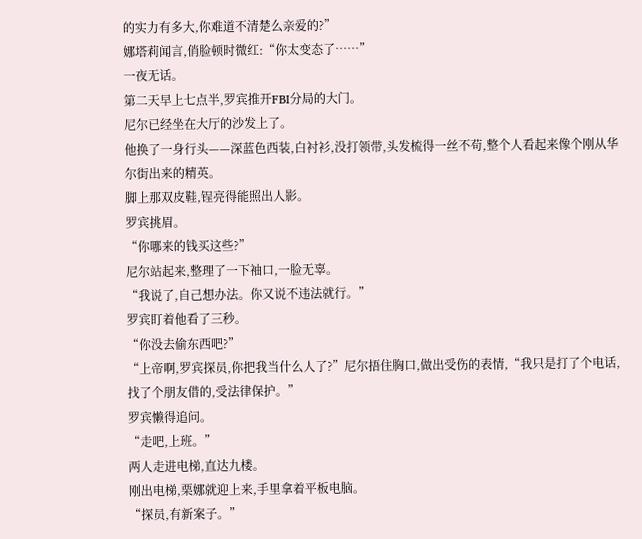的实力有多大,你难道不清楚么亲爱的?”
娜塔莉闻言,俏脸顿时微红:“你太变态了……”
一夜无话。
第二天早上七点半,罗宾推开FBI分局的大门。
尼尔已经坐在大厅的沙发上了。
他换了一身行头——深蓝色西装,白衬衫,没打领带,头发梳得一丝不苟,整个人看起来像个刚从华尔街出来的精英。
脚上那双皮鞋,锃亮得能照出人影。
罗宾挑眉。
“你哪来的钱买这些?”
尼尔站起来,整理了一下袖口,一脸无辜。
“我说了,自己想办法。你又说不违法就行。”
罗宾盯着他看了三秒。
“你没去偷东西吧?”
“上帝啊,罗宾探员,你把我当什么人了?”尼尔捂住胸口,做出受伤的表情,“我只是打了个电话,找了个朋友借的,受法律保护。”
罗宾懒得追问。
“走吧,上班。”
两人走进电梯,直达九楼。
刚出电梯,栗娜就迎上来,手里拿着平板电脑。
“探员,有新案子。”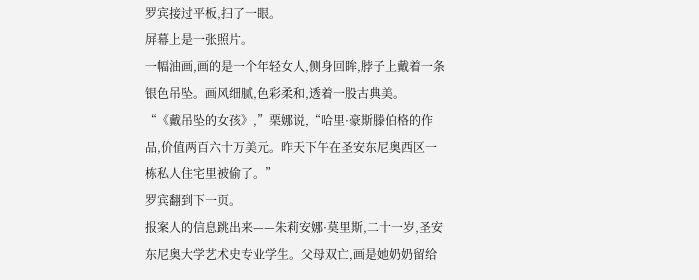罗宾接过平板,扫了一眼。
屏幕上是一张照片。
一幅油画,画的是一个年轻女人,侧身回眸,脖子上戴着一条银色吊坠。画风细腻,色彩柔和,透着一股古典美。
“《戴吊坠的女孩》,”栗娜说,“哈里·豪斯滕伯格的作品,价值两百六十万美元。昨天下午在圣安东尼奥西区一栋私人住宅里被偷了。”
罗宾翻到下一页。
报案人的信息跳出来——朱莉安娜·莫里斯,二十一岁,圣安东尼奥大学艺术史专业学生。父母双亡,画是她奶奶留给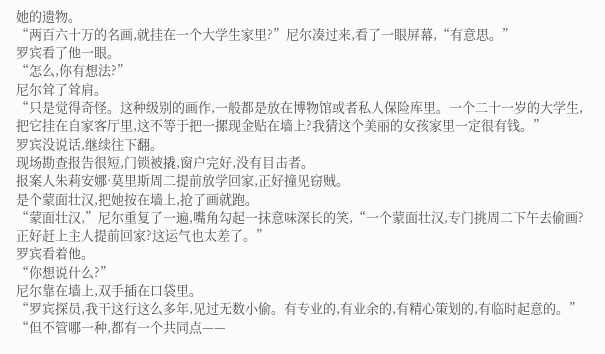她的遗物。
“两百六十万的名画,就挂在一个大学生家里?”尼尔凑过来,看了一眼屏幕,“有意思。”
罗宾看了他一眼。
“怎么,你有想法?”
尼尔耸了耸肩。
“只是觉得奇怪。这种级别的画作,一般都是放在博物馆或者私人保险库里。一个二十一岁的大学生,把它挂在自家客厅里,这不等于把一摞现金贴在墙上?我猜这个美丽的女孩家里一定很有钱。”
罗宾没说话,继续往下翻。
现场勘查报告很短,门锁被撬,窗户完好,没有目击者。
报案人朱莉安娜·莫里斯周二提前放学回家,正好撞见窃贼。
是个蒙面壮汉,把她按在墙上,抢了画就跑。
“蒙面壮汉,”尼尔重复了一遍,嘴角勾起一抹意味深长的笑,“一个蒙面壮汉,专门挑周二下午去偷画?正好赶上主人提前回家?这运气也太差了。”
罗宾看着他。
“你想说什么?”
尼尔靠在墙上,双手插在口袋里。
“罗宾探员,我干这行这么多年,见过无数小偷。有专业的,有业余的,有精心策划的,有临时起意的。”
“但不管哪一种,都有一个共同点——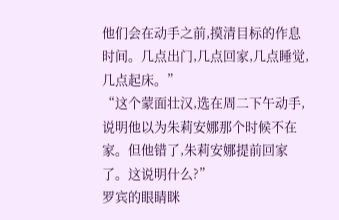他们会在动手之前,摸清目标的作息时间。几点出门,几点回家,几点睡觉,几点起床。”
“这个蒙面壮汉,选在周二下午动手,说明他以为朱莉安娜那个时候不在家。但他错了,朱莉安娜提前回家了。这说明什么?”
罗宾的眼睛眯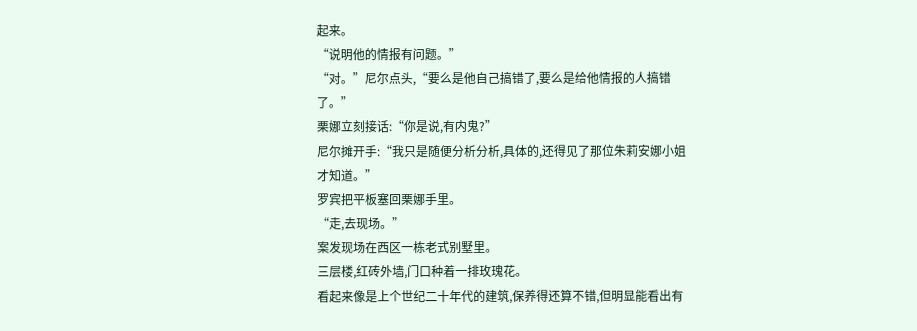起来。
“说明他的情报有问题。”
“对。”尼尔点头,“要么是他自己搞错了,要么是给他情报的人搞错了。”
栗娜立刻接话:“你是说,有内鬼?”
尼尔摊开手:“我只是随便分析分析,具体的,还得见了那位朱莉安娜小姐才知道。”
罗宾把平板塞回栗娜手里。
“走,去现场。”
案发现场在西区一栋老式别墅里。
三层楼,红砖外墙,门口种着一排玫瑰花。
看起来像是上个世纪二十年代的建筑,保养得还算不错,但明显能看出有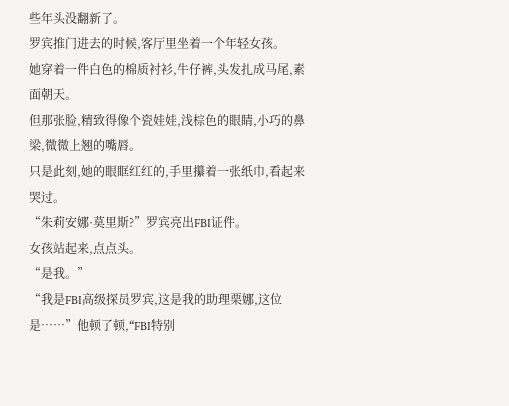些年头没翻新了。
罗宾推门进去的时候,客厅里坐着一个年轻女孩。
她穿着一件白色的棉质衬衫,牛仔裤,头发扎成马尾,素面朝天。
但那张脸,精致得像个瓷娃娃,浅棕色的眼睛,小巧的鼻梁,微微上翘的嘴唇。
只是此刻,她的眼眶红红的,手里攥着一张纸巾,看起来哭过。
“朱莉安娜·莫里斯?”罗宾亮出FBI证件。
女孩站起来,点点头。
“是我。”
“我是FBI高级探员罗宾,这是我的助理栗娜,这位是……”他顿了顿,“FBI特别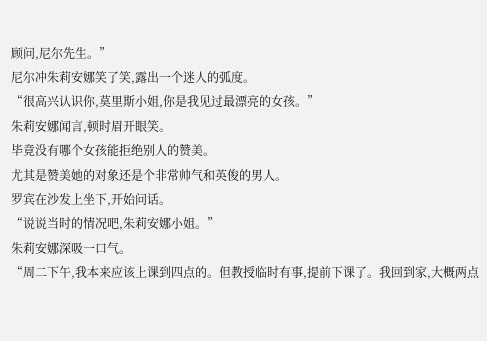顾问,尼尔先生。”
尼尔冲朱莉安娜笑了笑,露出一个迷人的弧度。
“很高兴认识你,莫里斯小姐,你是我见过最漂亮的女孩。”
朱莉安娜闻言,顿时眉开眼笑。
毕竟没有哪个女孩能拒绝别人的赞美。
尤其是赞美她的对象还是个非常帅气和英俊的男人。
罗宾在沙发上坐下,开始问话。
“说说当时的情况吧,朱莉安娜小姐。”
朱莉安娜深吸一口气。
“周二下午,我本来应该上课到四点的。但教授临时有事,提前下课了。我回到家,大概两点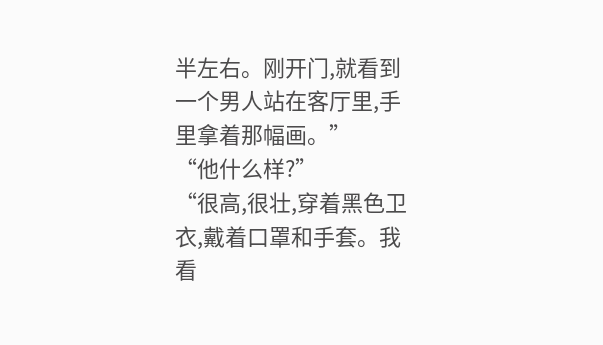半左右。刚开门,就看到一个男人站在客厅里,手里拿着那幅画。”
“他什么样?”
“很高,很壮,穿着黑色卫衣,戴着口罩和手套。我看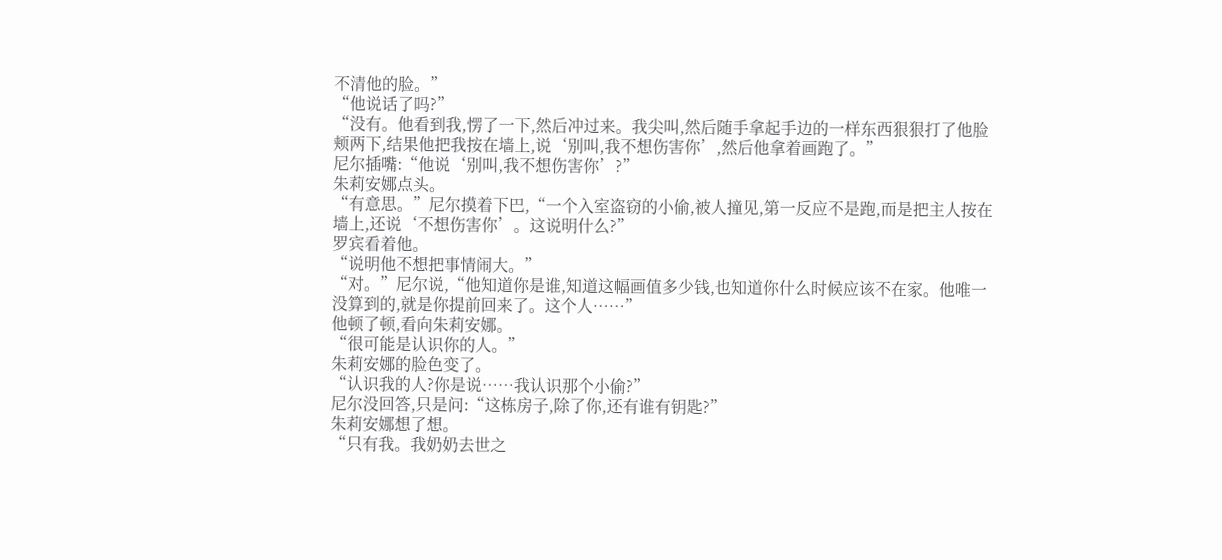不清他的脸。”
“他说话了吗?”
“没有。他看到我,愣了一下,然后冲过来。我尖叫,然后随手拿起手边的一样东西狠狠打了他脸颊两下,结果他把我按在墙上,说‘别叫,我不想伤害你’,然后他拿着画跑了。”
尼尔插嘴:“他说‘别叫,我不想伤害你’?”
朱莉安娜点头。
“有意思。”尼尔摸着下巴,“一个入室盗窃的小偷,被人撞见,第一反应不是跑,而是把主人按在墙上,还说‘不想伤害你’。这说明什么?”
罗宾看着他。
“说明他不想把事情闹大。”
“对。”尼尔说,“他知道你是谁,知道这幅画值多少钱,也知道你什么时候应该不在家。他唯一没算到的,就是你提前回来了。这个人……”
他顿了顿,看向朱莉安娜。
“很可能是认识你的人。”
朱莉安娜的脸色变了。
“认识我的人?你是说……我认识那个小偷?”
尼尔没回答,只是问:“这栋房子,除了你,还有谁有钥匙?”
朱莉安娜想了想。
“只有我。我奶奶去世之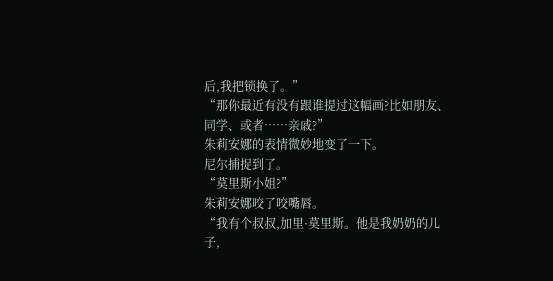后,我把锁换了。”
“那你最近有没有跟谁提过这幅画?比如朋友、同学、或者……亲戚?”
朱莉安娜的表情微妙地变了一下。
尼尔捕捉到了。
“莫里斯小姐?”
朱莉安娜咬了咬嘴唇。
“我有个叔叔,加里·莫里斯。他是我奶奶的儿子,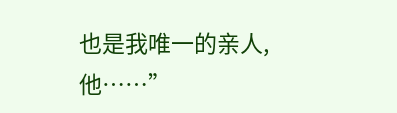也是我唯一的亲人,他……”